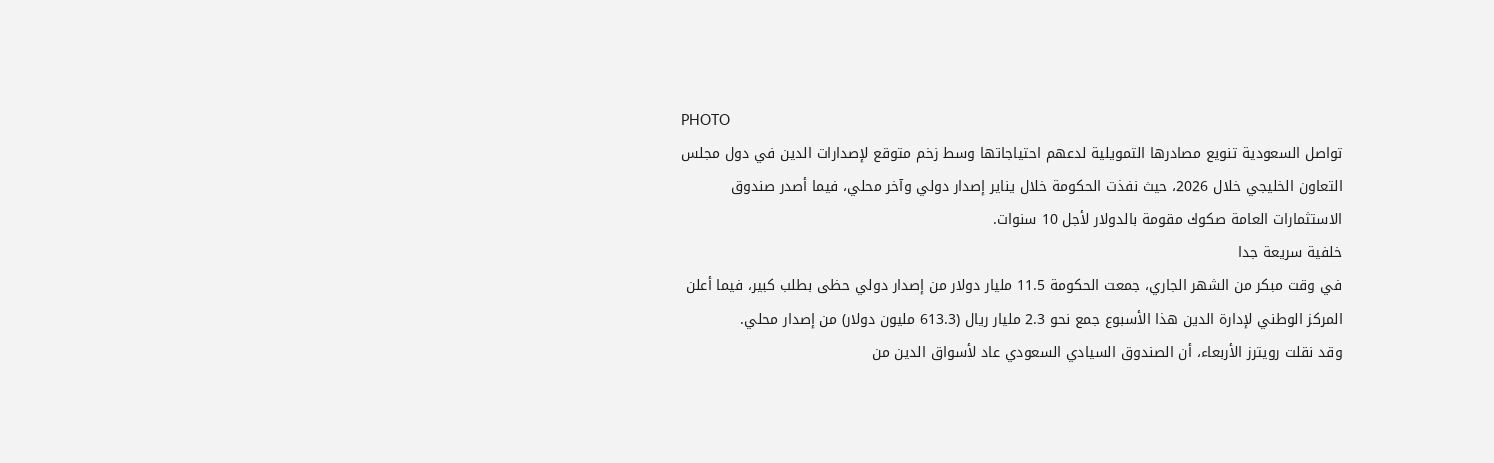PHOTO
تواصل السعودية تنويع مصادرها التمويلية لدعهم احتياجاتها وسط زخم متوقع لإصدارات الدين في دول مجلس التعاون الخليجي خلال 2026، حيث نفذت الحكومة خلال يناير إصدار دولي وآخر محلي، فيما أصدر صندوق الاستثمارات العامة صكوك مقومة بالدولار لأجل 10 سنوات.
خلفية سريعة جدا
في وقت مبكر من الشهر الجاري، جمعت الحكومة 11.5 مليار دولار من إصدار دولي حظى بطلب كبير، فيما أعلن المركز الوطني لإدارة الدين هذا الأسبوع جمع نحو 2.3 مليار ريال (613.3 مليون دولار) من إصدار محلي.
وقد نقلت رويترز الأربعاء، أن الصندوق السيادي السعودي عاد لأسواق الدين من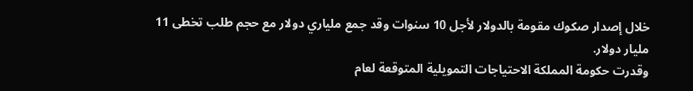خلال إصدار صكوك مقومة بالدولار لأجل 10 سنوات وقد جمع ملياري دولار مع حجم طلب تخطى 11 مليار دولار.
وقدرت حكومة المملكة الاحتياجات التمويلية المتوقعة لعام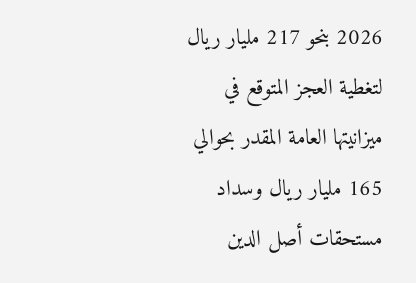2026 بنحو 217 مليار ريال لتغطية العجز المتوقع في ميزانيتها العامة المقدر بحوالي 165 مليار ريال وسداد مستحقات أصل الدين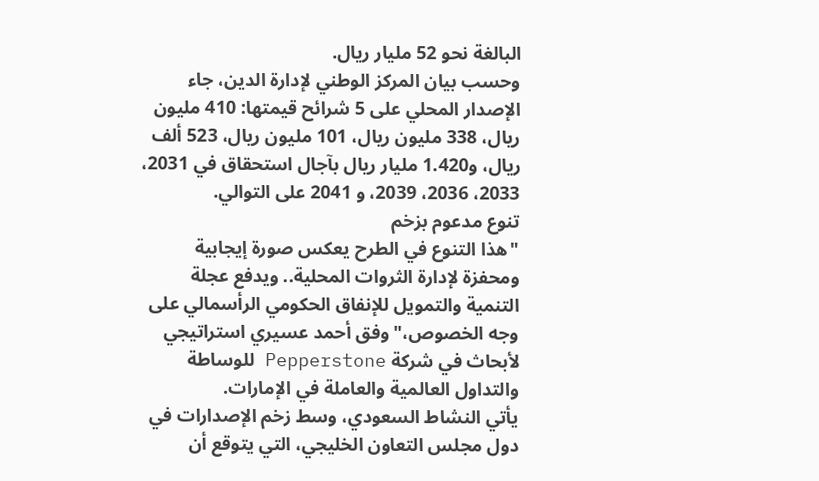البالغة نحو 52 مليار ريال.
وحسب بيان المركز الوطني لإدارة الدين، جاء الإصدار المحلي على 5 شرائح قيمتها: 410 مليون ريال، 338 مليون ريال، 101 مليون ريال، 523 ألف ريال، و1.420 مليار ريال بآجال استحقاق في 2031، 2033، 2036، 2039، و 2041 على التوالي.
تنوع مدعوم بزخم
"هذا التنوع في الطرح يعكس صورة إيجابية ومحفزة لإدارة الثروات المحلية.. ويدفع عجلة التنمية والتمويل للإنفاق الحكومي الرأسمالي على وجه الخصوص،" وفق أحمد عسيري استراتيجي لأبحاث في شركة Pepperstone للوساطة والتداول العالمية والعاملة في الإمارات.
يأتي النشاط السعودي، وسط زخم الإصدارات في دول مجلس التعاون الخليجي، التي يتوقع أن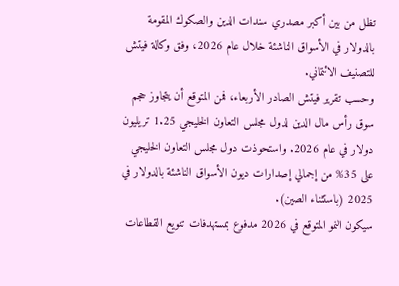تظل من بين أكبر مصدري سندات الدين والصكوك المقومة بالدولار في الأسواق الناشئة خلال عام 2026، وفق وكالة فيتش للتصنيف الائتماني.
وحسب تقرير فيتش الصادر الأربعاء، فمن المتوقع أن يتجاوز حجم سوق رأس مال الدين لدول مجلس التعاون الخليجي 1.25 تريليون دولار في عام 2026. واستحوذت دول مجلس التعاون الخليجي على 35% من إجمالي إصدارات ديون الأسواق الناشئة بالدولار في 2025 (باستثناء الصين).
سيكون النمو المتوقع في 2026 مدفوع بمستهدفات تنويع القطاعات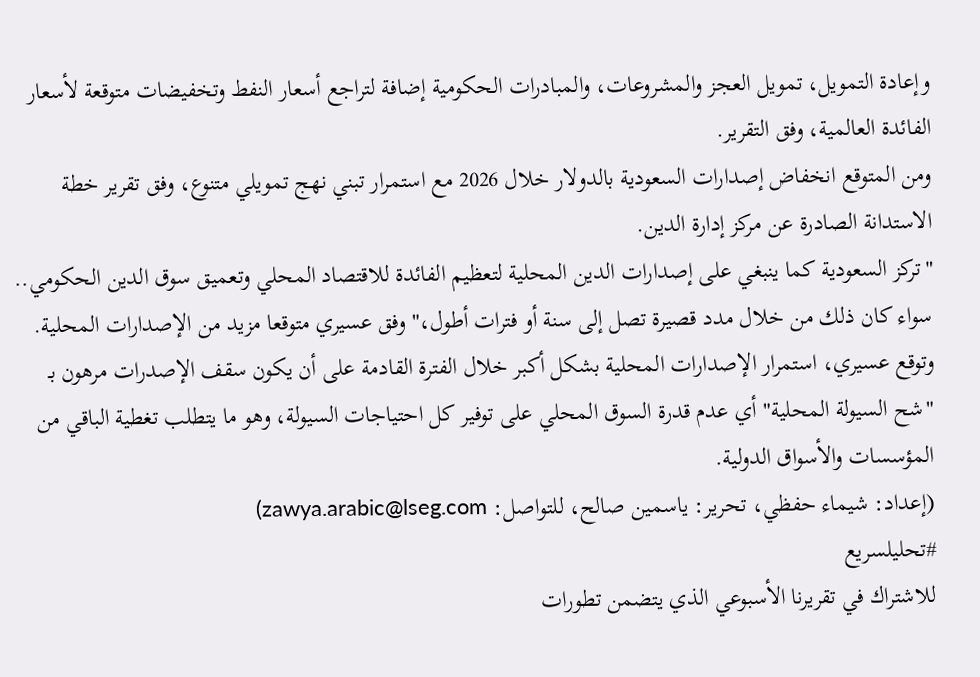وإعادة التمويل، تمويل العجز والمشروعات، والمبادرات الحكومية إضافة لتراجع أسعار النفط وتخفيضات متوقعة لأسعار الفائدة العالمية، وفق التقرير.
ومن المتوقع انخفاض إصدارات السعودية بالدولار خلال 2026 مع استمرار تبني نهج تمويلي متنوع، وفق تقرير خطة الاستدانة الصادرة عن مركز إدارة الدين.
"تركز السعودية كما ينبغي على إصدارات الدين المحلية لتعظيم الفائدة للاقتصاد المحلي وتعميق سوق الدين الحكومي.. سواء كان ذلك من خلال مدد قصيرة تصل إلى سنة أو فترات أطول،" وفق عسيري متوقعا مزيد من الإصدارات المحلية.
وتوقع عسيري، استمرار الإصدارات المحلية بشكل أكبر خلال الفترة القادمة على أن يكون سقف الإصدرات مرهون بـ "شح السيولة المحلية" أي عدم قدرة السوق المحلي على توفير كل احتياجات السيولة، وهو ما يتطلب تغطية الباقي من المؤسسات والأسواق الدولية.
(إعداد: شيماء حفظي، تحرير: ياسمين صالح، للتواصل: zawya.arabic@lseg.com)
#تحليلسريع
للاشتراك في تقريرنا الأسبوعي الذي يتضمن تطورات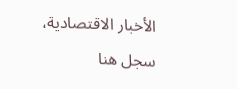الأخبار الاقتصادية، سجل هنا